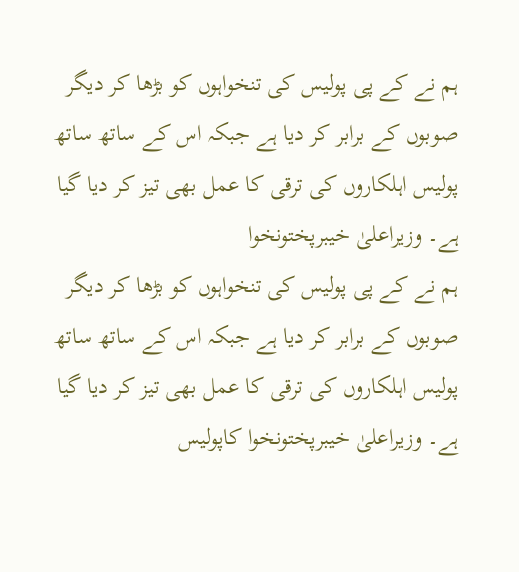ہم نے کے پی پولیس کی تنخواہوں کو بڑھا کر دیگر صوبوں کے برابر کر دیا ہے جبکہ اس کے ساتھ ساتھ پولیس اہلکاروں کی ترقی کا عمل بھی تیز کر دیا گیا ہے۔ وزیراعلیٰ خیبرپختونخوا
ہم نے کے پی پولیس کی تنخواہوں کو بڑھا کر دیگر صوبوں کے برابر کر دیا ہے جبکہ اس کے ساتھ ساتھ پولیس اہلکاروں کی ترقی کا عمل بھی تیز کر دیا گیا ہے۔ وزیراعلیٰ خیبرپختونخوا کاپولیس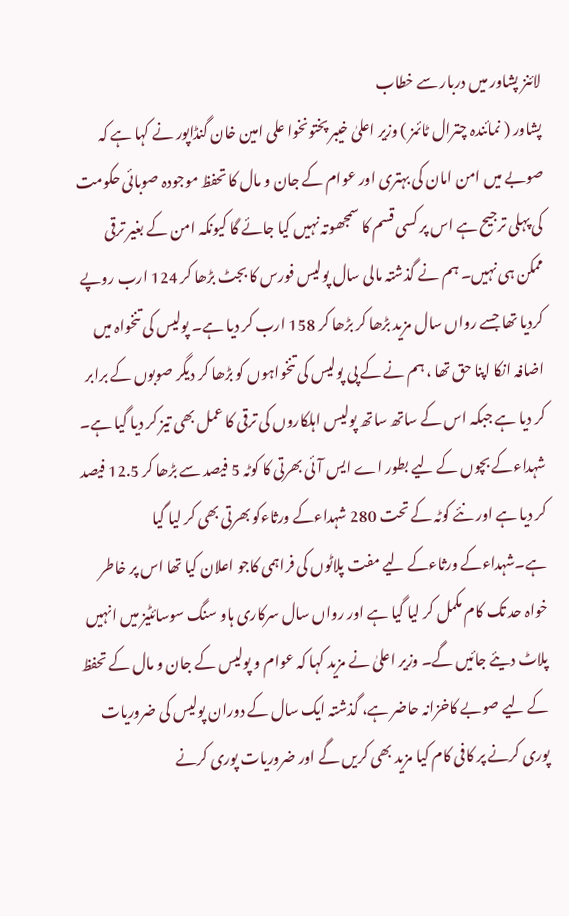لائنز پشاور میں دربار سے خطاب
پشاور ( نمائندہ چترال ٹائمز ) وزیر اعلیٰ خیبر پختونخوا علی امین خان گنڈاپور نے کہا ہے کہ صوبے میں امن امان کی بہتری اور عوام کے جان و مال کا تحفظ موجودہ صوبائی حکومت کی پہلی ترجیح ہے اس پر کسی قسم کا سمجھوتہ نہیں کیا جائے گا کیونکہ امن کے بغیر ترقی ممکن ہی نہیں۔ ہم نے گذشتہ مالی سال پولیس فورس کا بجٹ بڑھا کر 124 ارب روپے کردیا تھا جسے رواں سال مزید بڑھا کر بڑھا کر 158 ارب کر دیا ہے۔ پولیس کی تنخواہ میں اضافہ انکا اپنا حق تھا ، ہم نے کے پی پولیس کی تنخواہوں کو بڑھا کر دیگر صوبوں کے برابر کر دیا ہے جبکہ اس کے ساتھ ساتھ پولیس اہلکاروں کی ترقی کا عمل بھی تیز کر دیا گیا ہے۔
شہداءکے بچوں کے لیے بطور اے ایس آئی بھرتی کا کوٹہ 5 فیصد سے بڑھا کر 12.5 فیصد کر دیا ہے اور نئے کوٹہ کے تحت 280 شہداءکے ورثاءکو بھرتی بھی کر لیا گیا ہے۔شہداءکے ورثاءکے لیے مفت پلاٹوں کی فراہمی کاجو اعلان کیا تھا اس پر خاطر خواہ حد تک کام مکمل کر لیا گیا ہے اور رواں سال سرکاری ہاو سنگ سوسائٹیز میں انہیں پلاٹ دیئے جائیں گے۔ وزیر اعلیٰ نے مزید کہا کہ عوام و پولیس کے جان و مال کے تحفظ کے لیے صوبے کاخزانہ حاضر ہے، گذشتہ ایک سال کے دوران پولیس کی ضروریات پوری کرنے پر کافی کام کیا مزید بھی کریں گے اور ضروریات پوری کرنے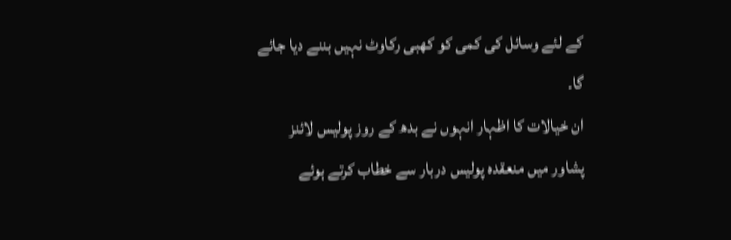کے لئے وسائل کی کمی کو کھبی رکاوٹ نہیں بننے دیا جائے گا۔
ان خیالات کا اظہار انہوں نے بدھ کے روز پولیس لائنز پشاور میں منعقدہ پولیس دربار سے خطاب کرتے ہوئے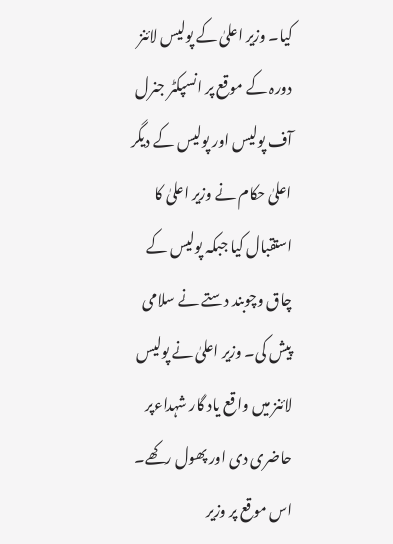کیا۔ وزیر اعلیٰ کے پولیس لائنز دورہ کے موقع پر انسپکٹر جنرل آف پولیس اور پولیس کے دیگر اعلیٰ حکام نے وزیر اعلیٰ کا استقبال کیا جبکہ پولیس کے چاق وچوبند دستے نے سلامی پیش کی۔ وزیر اعلیٰ نے پولیس لائنز میں واقع یاد گار شہداءپر حاضری دی اور پھول رکھے۔ اس موقع پر وزیر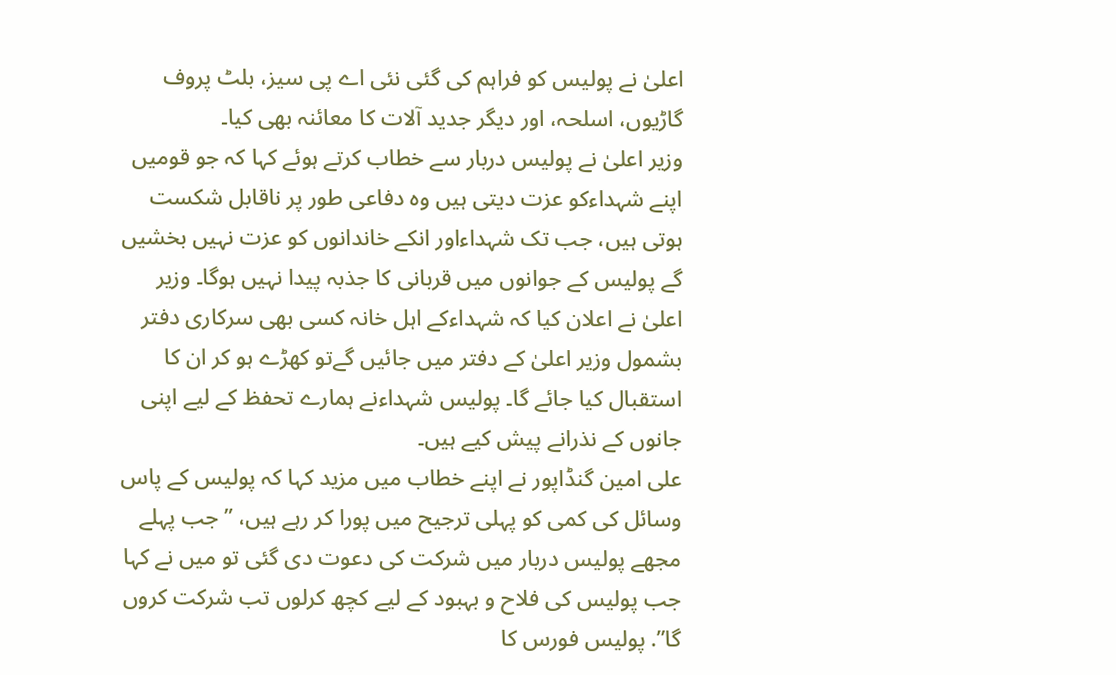اعلیٰ نے پولیس کو فراہم کی گئی نئی اے پی سیز، بلٹ پروف گاڑیوں، اسلحہ، اور دیگر جدید آلات کا معائنہ بھی کیا۔
وزیر اعلیٰ نے پولیس دربار سے خطاب کرتے ہوئے کہا کہ جو قومیں اپنے شہداءکو عزت دیتی ہیں وہ دفاعی طور پر ناقابل شکست ہوتی ہیں، جب تک شہداءاور انکے خاندانوں کو عزت نہیں بخشیں گے پولیس کے جوانوں میں قربانی کا جذبہ پیدا نہیں ہوگا۔ وزیر اعلیٰ نے اعلان کیا کہ شہداءکے اہل خانہ کسی بھی سرکاری دفتر بشمول وزیر اعلیٰ کے دفتر میں جائیں گےتو کھڑے ہو کر ان کا استقبال کیا جائے گا۔ پولیس شہداءنے ہمارے تحفظ کے لیے اپنی جانوں کے نذرانے پیش کیے ہیں۔
علی امین گنڈاپور نے اپنے خطاب میں مزید کہا کہ پولیس کے پاس وسائل کی کمی کو پہلی ترجیح میں پورا کر رہے ہیں، ” جب پہلے مجھے پولیس دربار میں شرکت کی دعوت دی گئی تو میں نے کہا جب پولیس کی فلاح و بہبود کے لیے کچھ کرلوں تب شرکت کروں گا”. پولیس فورس کا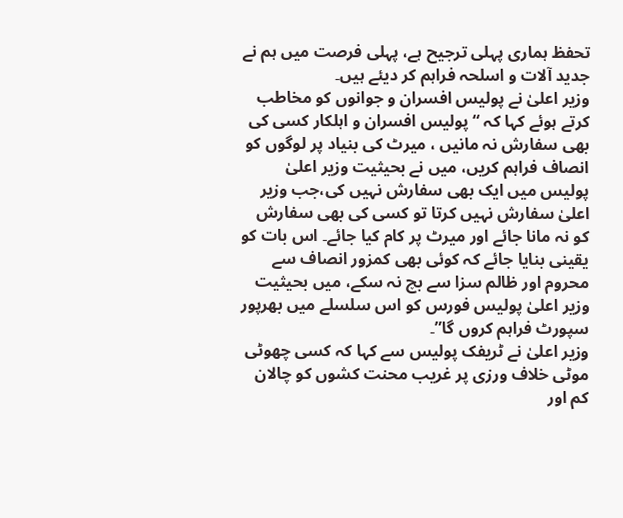تحفظ ہماری پہلی ترجیح ہے، پہلی فرصت میں ہم نے جدید آلات و اسلحہ فراہم کر دیئے ہیں۔
وزیر اعلیٰ نے پولیس افسران و جوانوں کو مخاطب کرتے ہوئے کہا کہ “پولیس افسران و اہلکار کسی کی بھی سفارش نہ مانیں ، میرٹ کی بنیاد پر لوگوں کو انصاف فراہم کریں، میں نے بحیثیت وزیر اعلیٰ پولیس میں ایک بھی سفارش نہیں کی،جب وزیر اعلیٰ سفارش نہیں کرتا تو کسی کی بھی سفارش کو نہ مانا جائے اور میرٹ پر کام کیا جائے۔ اس بات کو یقینی بنایا جائے کہ کوئی بھی کمزور انصاف سے محروم اور ظالم سزا سے بچ نہ سکے، میں بحیثیت وزیر اعلیٰ پولیس فورس کو اس سلسلے میں بھرپور سپورٹ فراہم کروں گا”۔
وزیر اعلیٰ نے ٹریفک پولیس سے کہا کہ کسی چھوٹی موٹی خلاف ورزی پر غریب محنت کشوں کو چالان کم اور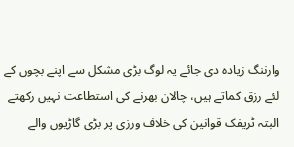وارننگ زیادہ دی جائے یہ لوگ بڑی مشکل سے اپنے بچوں کے لئے رزق کماتے ہیں، چالان بھرنے کی استطاعت نہیں رکھتے البتہ ٹریفک قوانین کی خلاف ورزی پر بڑی گاڑیوں والے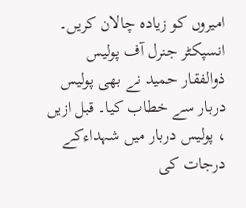امیروں کو زیادہ چالان کریں۔ انسپکٹر جنرل آف پولیس ذوالفقار حمید نے بھی پولیس دربار سے خطاب کیا۔ قبل ازیں ، پولیس دربار میں شہداءکے درجات کی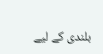بلندی کے لیے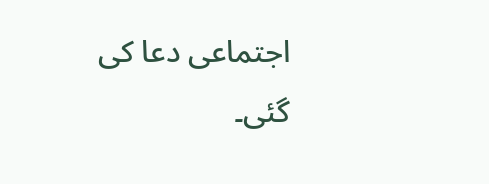اجتماعی دعا کی گئی۔